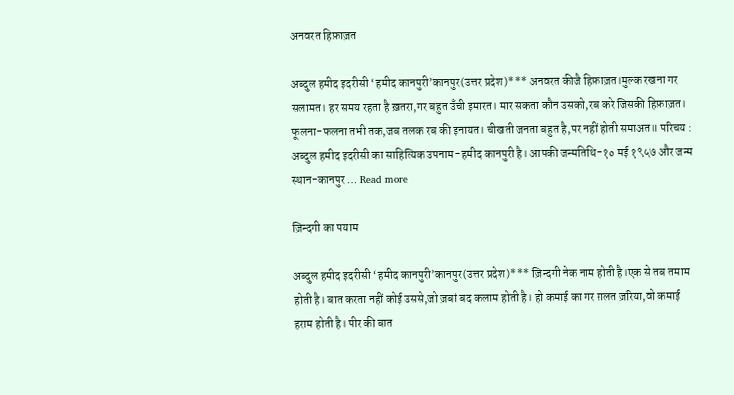अनवरत हिफ़ाज़त

अब्दुल हमीद इदरीसी ‘हमीद कानपुरी’कानपुर(उत्तर प्रदेश)*** अनवरत कीजै हिफ़ाज़त।मुल्क रखना गर सलामत। हर समय रहता है ख़तरा,गर बहुत उँची इमारत। मार सकता कौन उसको,रब करे जिसकी हिफ़ाज़त। फूलना-फलना तभी तक,जब तलक रब की इनायत। चीखती जनता बहुत है,पर नहीं होती समाअत॥ परिचय : अब्दुल हमीद इदरीसी का साहित्यिक उपनाम-हमीद कानपुरी है। आपकी जन्मतिथि-१० मई १९५७ और जन्म स्थान-कानपुर … Read more

ज़िन्दगी का पयाम

अब्दुल हमीद इदरीसी ‘हमीद कानपुरी’कानपुर(उत्तर प्रदेश)*** ज़िन्दगी नेक नाम होती है।एक से तब तमाम होती है। बात करता नहीं कोई उससे,जो ज़बां बद कलाम होती है। हो कमाई का गर ग़लत ज़रिया,वो कमाई हराम होती है। पीर की बात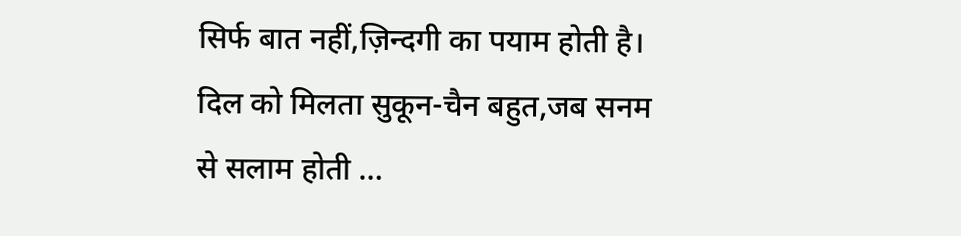सिर्फ बात नहीं,ज़िन्दगी का पयाम होती है। दिल को मिलता सुकून-चैन बहुत,जब सनम से सलाम होती …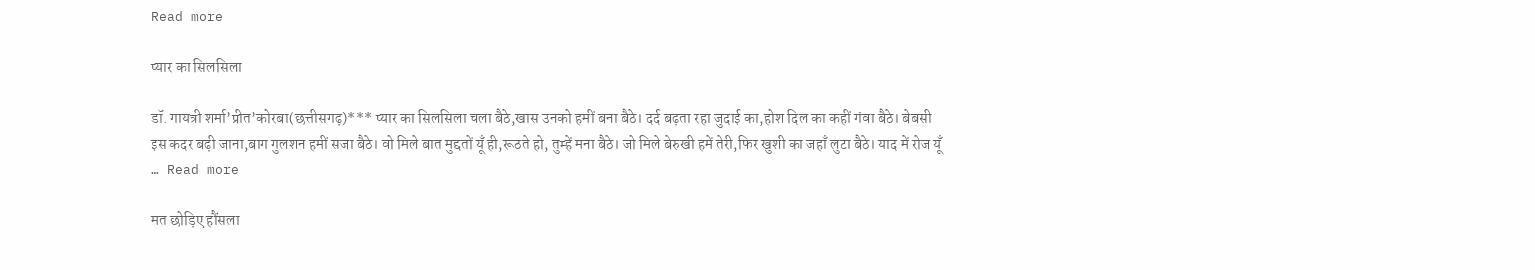Read more

प्यार का सिलसिला

डॉ. गायत्री शर्मा’प्रीत’कोरबा(छत्तीसगढ़)*** प्यार का सिलसिला चला बैठे,खास उनको हमीं बना बैठे। दर्द बढ़ता रहा जुदाई का,होश दिल का कहीं गंवा बैठे। बेबसी इस कदर बढ़ी जाना,बाग गुलशन हमीं सजा बैठे। वो मिले बात मुद्दतों यूँ ही,रूठते हो, तुम्हें मना बैठे। जो मिले बेरुखी हमें तेरी,फिर खुशी का जहाँ लुटा बैठे। याद में रोज यूँ … Read more

मत छोड़िए हौंसला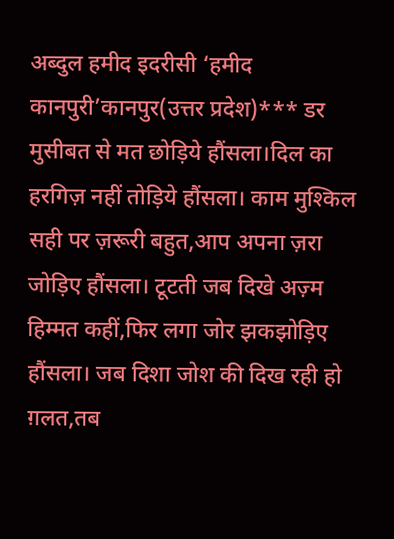अब्दुल हमीद इदरीसी ‘हमीद कानपुरी’कानपुर(उत्तर प्रदेश)*** डर मुसीबत से मत छोड़िये हौंसला।दिल का हरगिज़ नहीं तोड़िये हौंसला। काम मुश्किल सही पर ज़रूरी बहुत,आप अपना ज़रा जोड़िए हौंसला। टूटती जब दिखे अज़्म हिम्मत कहीं,फिर लगा जोर झकझोड़िए हौंसला। जब दिशा जोश की दिख रही हो ग़लत,तब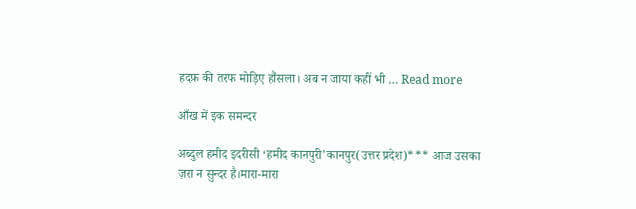हदफ़ की तरफ मोड़िए हौंसला। अब न जाया कहीं भी … Read more

आँख में इक समन्दर

अब्दुल हमीद इदरीसी ‘हमीद कानपुरी’कानपुर(उत्तर प्रदेश)*** आज उसका ज़रा न सुन्दर है।मारा-मारा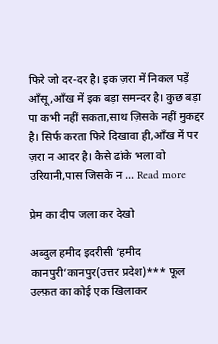फिरे जो दर-दर है। इक ज़रा में निकल पड़ें आँसू,आँख में इक बड़ा समन्दर है। कुछ बड़ा पा कभी नहीं सकता,साथ ज़िसके नहीं मुकद्दर है। सिर्फ करता फिरे दिखावा ही,आँख में पर ज़रा न आदर है। कैसे ढांके भला वो उरियानी,पास जिसके न … Read more

प्रेम का दीप जला कर देखो

अब्दुल हमीद इदरीसी ‘हमीद कानपुरी’कानपुर(उत्तर प्रदेश)*** फूल उल्फ़त का कोई एक खिलाकर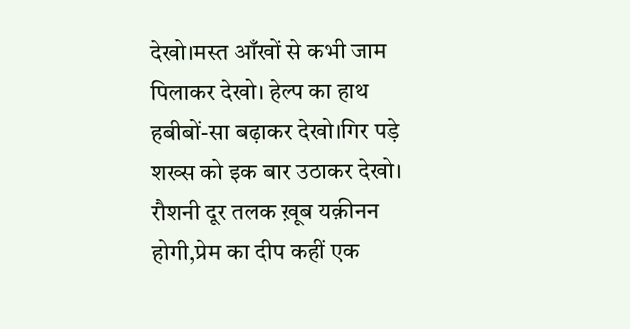देखो।मस्त आँखों से कभी जाम पिलाकर देखो। हेल्प का हाथ हबीबों-सा बढ़ाकर देखो।गिर पड़े शख्स को इक बार उठाकर देखो। रौशनी दूर तलक ख़ूब यक़ीनन होगी,प्रेम का दीप कहीं एक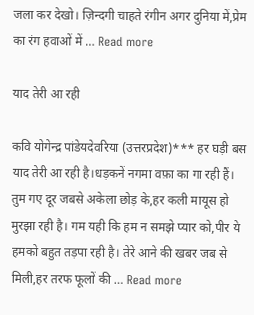जला कर देखो। ज़िन्दगी चाहते रंगीन अगर दुनिया में,प्रेम का रंग हवाओं में … Read more

याद तेरी आ रही

कवि योगेन्द्र पांडेयदेवरिया (उत्तरप्रदेश)*** हर घड़ी बस याद तेरी आ रही है।धड़कनें नगमा वफ़ा का गा रही हैं। तुम गए दूर जबसे अकेला छोड़ के,हर कली मायूस हो मुरझा रही है। गम यही कि हम न समझे प्यार को,पीर ये हमको बहुत तड़पा रही है। तेरे आने की खबर जब से मिली,हर तरफ फूलों की … Read more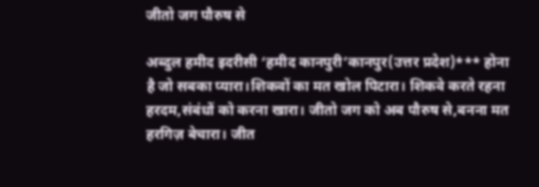जीतो जग पौरुष से

अब्दुल हमीद इदरीसी ‘हमीद कानपुरी’कानपुर(उत्तर प्रदेश)*** होना है जो सबका प्यारा।शिकवों का मत खोल पिटारा। शिकवे करते रहना हरदम,संबंधों को करना खारा। जीतो जग को अब पौरुष से,बनना मत हरगिज़ बेचारा। जीत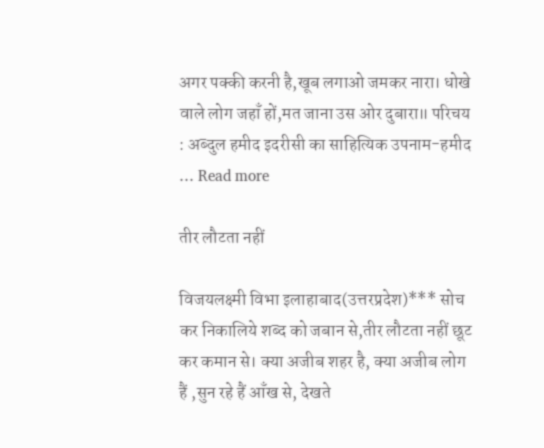अगर पक्की करनी है,खूब लगाओ जमकर नारा। धोखे वाले लोग जहाँ हों,मत जाना उस ओर दुबारा॥ परिचय : अब्दुल हमीद इदरीसी का साहित्यिक उपनाम-हमीद … Read more

तीर लौटता नहीं

विजयलक्ष्मी विभा इलाहाबाद(उत्तरप्रदेश)*** सोच कर निकालिये शब्द को जबान से,तीर लौटता नहीं छूट कर कमान से। क्या अजीब शहर है, क्या अजीब लोग हैं ,सुन रहे हैं आँख से, देखते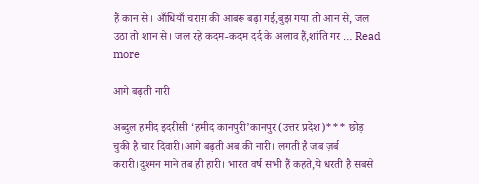हैं कान से। आँधियाँ चराग़ की आबरू बढ़ा गई,बुझ गया तो आन से, जल उठा तो शान से। जल रहे कदम-कदम दर्द के अलाव हैं,शांति गर … Read more

आगे बढ़ती नारी

अब्दुल हमीद इदरीसी ‘हमीद कानपुरी’कानपुर(उत्तर प्रदेश)*** छोड़ चुकी है चार दिवारी।आगे बढ़ती अब की नारी। लगती है जब ज़र्ब करारी।दुश्मन माने तब ही हारी। भारत वर्ष सभी हैं कहते,ये धरती है सबसे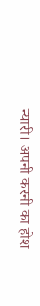न्यारी। अपनी करनी का होश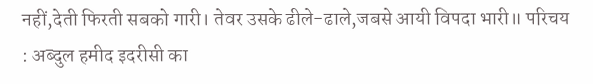नहीं,देती फिरती सबको गारी। तेवर उसके ढीले-ढाले,जबसे आयी विपदा भारी॥ परिचय : अब्दुल हमीद इदरीसी का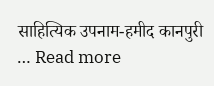साहित्यिक उपनाम-हमीद कानपुरी … Read more